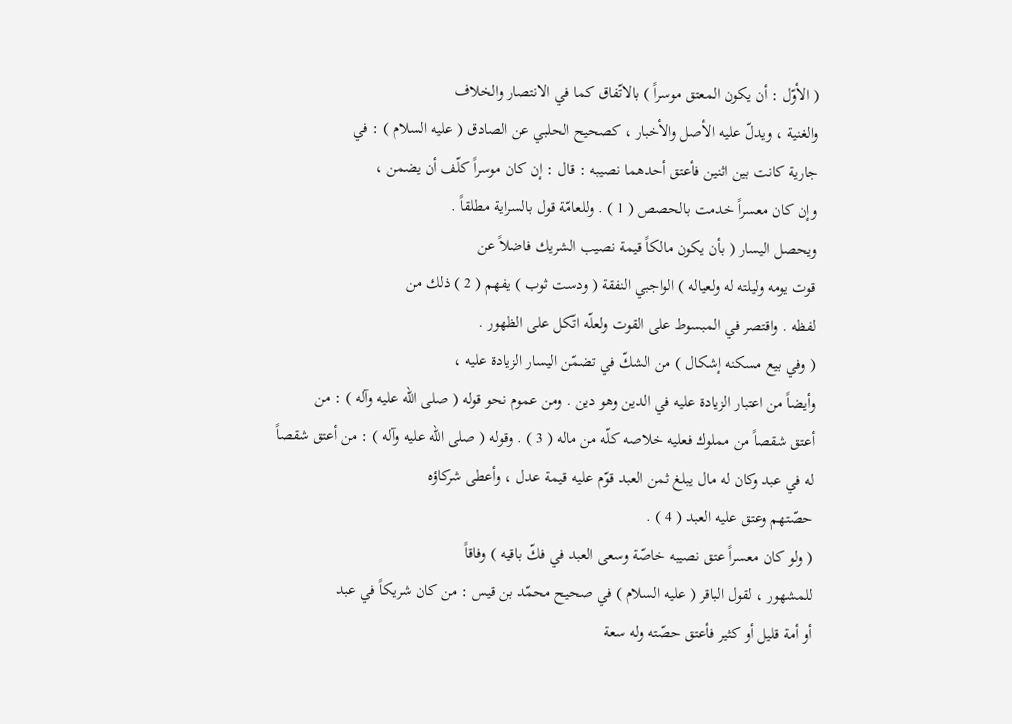( الأوّل : أن يكون المعتق موسراً ) بالاتّفاق كما في الانتصار والخلاف
والغنية ، ويدلّ عليه الأصل والأخبار ، كصحيح الحلبي عن الصادق ( عليه السلام ) : في
جارية كانت بين اثنين فأعتق أحدهما نصيبه : قال : إن كان موسراً كلّف أن يضمن ،
وإن كان معسراً خدمت بالحصص ( 1 ) . وللعامّة قول بالسراية مطلقاً .
ويحصل اليسار ( بأن يكون مالكاً قيمة نصيب الشريك فاضلاً عن
قوت يومه وليلته له ولعياله ) الواجبي النفقة ( ودست ثوب ) يفهم ( 2 ) ذلك من
لفظه . واقتصر في المبسوط على القوت ولعلّه اتّكل على الظهور .
( وفي بيع مسكنه إشكال ) من الشكّ في تضمّن اليسار الزيادة عليه ،
وأيضاً من اعتبار الزيادة عليه في الدين وهو دين . ومن عموم نحو قوله ( صلى الله عليه وآله ) : من
أعتق شقصاً من مملوك فعليه خلاصه كلّه من ماله ( 3 ) . وقوله ( صلى الله عليه وآله ) : من أعتق شقصاً
له في عبد وكان له مال يبلغ ثمن العبد قوّم عليه قيمة عدل ، وأعطى شركاؤه
حصّتهم وعتق عليه العبد ( 4 ) .
( ولو كان معسراً عتق نصيبه خاصّة وسعى العبد في فكّ باقيه ) وفاقاً
للمشهور ، لقول الباقر ( عليه السلام ) في صحيح محمّد بن قيس : من كان شريكاً في عبد
أو أمة قليل أو كثير فأعتق حصّته وله سعة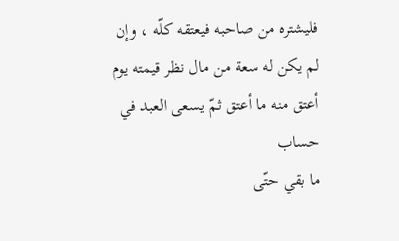فليشتره من صاحبه فيعتقه كلّه ، وإن
لم يكن له سعة من مال نظر قيمته يوم أعتق منه ما أعتق ثمّ يسعى العبد في حساب
ما بقي حتّى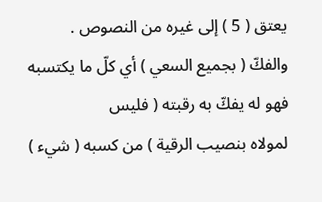يعتق ( 5 ) إلى غيره من النصوص .
والفكّ ( بجميع السعي ) أي كلّ ما يكتسبه فهو له يفكّ به رقبته ( فليس
لمولاه بنصيب الرقية ) من كسبه ( شيء )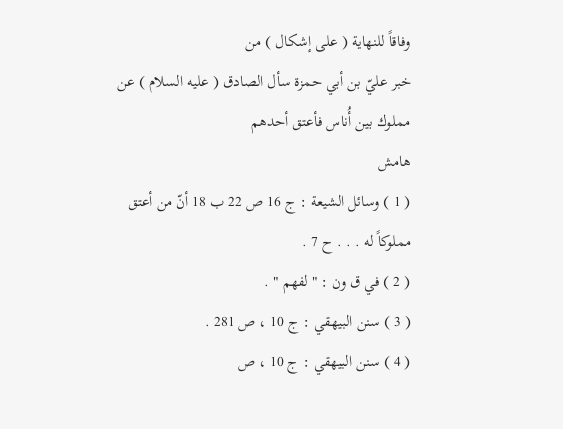وفاقاً للنهاية ( على إشكال ) من
خبر عليّ بن أبي حمزة سأل الصادق ( عليه السلام ) عن مملوك بين أُناس فأعتق أحدهم
هامش
( 1 ) وسائل الشيعة : ج 16 ص 22 ب 18 أنّ من أعتق مملوكاً له . . . ح 7 .
( 2 ) في ق ون : " لفهم " .
( 3 ) سنن البيهقي : ج 10 ، ص 281 .
( 4 ) سنن البيهقي : ج 10 ، ص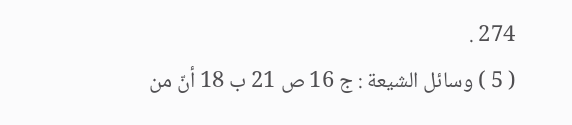274 .
( 5 ) وسائل الشيعة : ج 16 ص 21 ب 18 أنّ من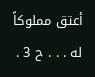أعتق مملوكاً له . . . ح 3 .